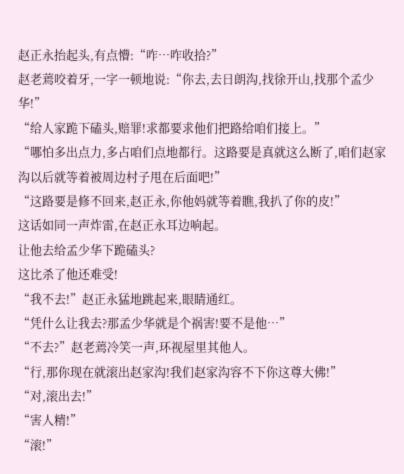赵正永抬起头,有点懵:“咋…咋收拾?”
赵老蔫咬着牙,一字一顿地说:“你去,去日朗沟,找徐开山,找那个孟少华!”
“给人家跪下磕头,赔罪!求都要求他们把路给咱们接上。”
“哪怕多出点力,多占咱们点地都行。这路要是真就这么断了,咱们赵家沟以后就等着被周边村子甩在后面吧!”
“这路要是修不回来,赵正永,你他妈就等着瞧,我扒了你的皮!”
这话如同一声炸雷,在赵正永耳边响起。
让他去给孟少华下跪磕头?
这比杀了他还难受!
“我不去!”赵正永猛地跳起来,眼睛通红。
“凭什么让我去?那孟少华就是个祸害!要不是他…”
“不去?”赵老蔫冷笑一声,环视屋里其他人。
“行,那你现在就滚出赵家沟!我们赵家沟容不下你这尊大佛!”
“对,滚出去!”
“害人精!”
“滚!”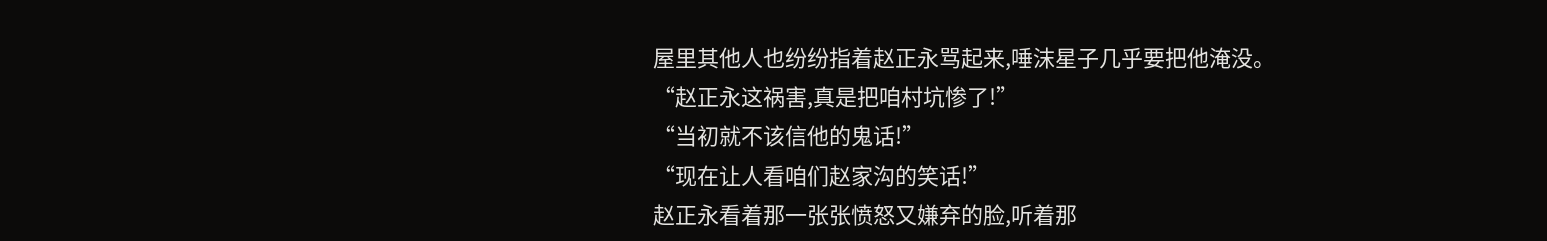屋里其他人也纷纷指着赵正永骂起来,唾沫星子几乎要把他淹没。
“赵正永这祸害,真是把咱村坑惨了!”
“当初就不该信他的鬼话!”
“现在让人看咱们赵家沟的笑话!”
赵正永看着那一张张愤怒又嫌弃的脸,听着那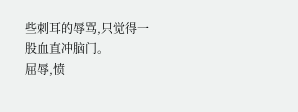些刺耳的辱骂,只觉得一股血直冲脑门。
屈辱,愤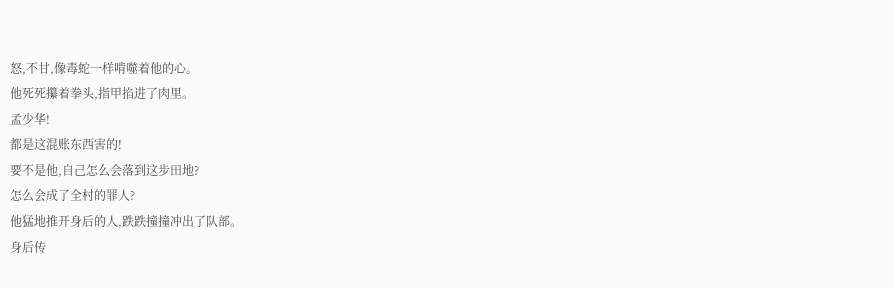怒,不甘,像毒蛇一样啃噬着他的心。
他死死攥着拳头,指甲掐进了肉里。
孟少华!
都是这混账东西害的!
要不是他,自己怎么会落到这步田地?
怎么会成了全村的罪人?
他猛地推开身后的人,跌跌撞撞冲出了队部。
身后传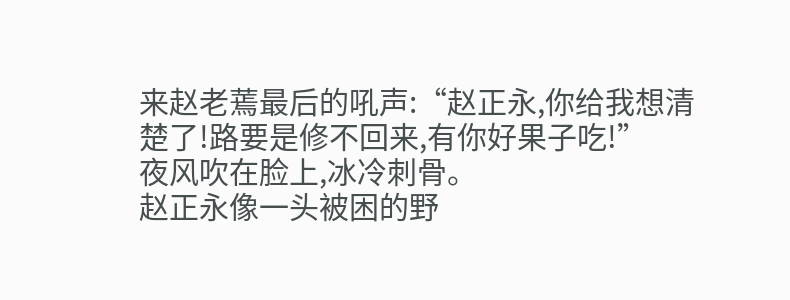来赵老蔫最后的吼声:“赵正永,你给我想清楚了!路要是修不回来,有你好果子吃!”
夜风吹在脸上,冰冷刺骨。
赵正永像一头被困的野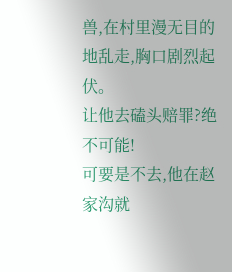兽,在村里漫无目的地乱走,胸口剧烈起伏。
让他去磕头赔罪?绝不可能!
可要是不去,他在赵家沟就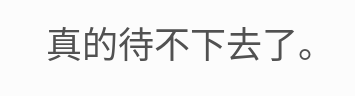真的待不下去了。